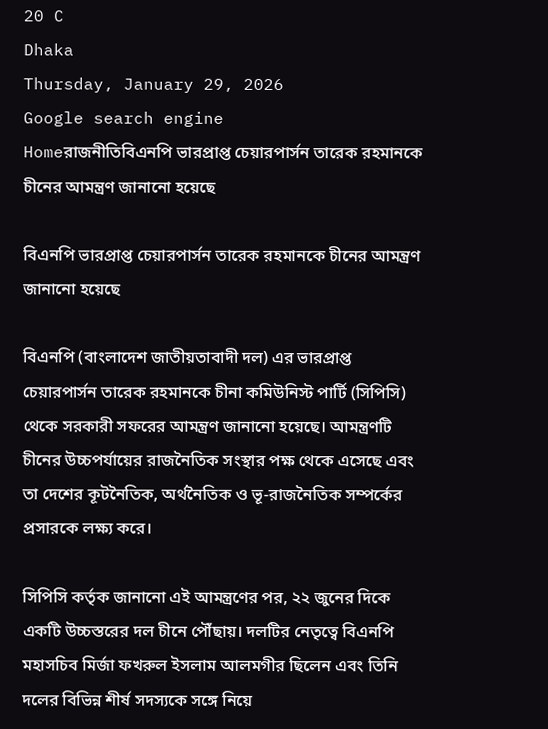20 C
Dhaka
Thursday, January 29, 2026
Google search engine
Homeরাজনীতিবিএনপি ভারপ্রাপ্ত চেয়ারপার্সন তারেক রহমানকে চীনের আমন্ত্রণ জানানো হয়েছে

বিএনপি ভারপ্রাপ্ত চেয়ারপার্সন তারেক রহমানকে চীনের আমন্ত্রণ জানানো হয়েছে

বিএনপি (বাংলাদেশ জাতীয়তাবাদী দল) এর ভারপ্রাপ্ত চেয়ারপার্সন তারেক রহমানকে চীনা কমিউনিস্ট পার্টি (সিপিসি) থেকে সরকারী সফরের আমন্ত্রণ জানানো হয়েছে। আমন্ত্রণটি চীনের উচ্চপর্যায়ের রাজনৈতিক সংস্থার পক্ষ থেকে এসেছে এবং তা দেশের কূটনৈতিক, অর্থনৈতিক ও ভূ-রাজনৈতিক সম্পর্কের প্রসারকে লক্ষ্য করে।

সিপিসি কর্তৃক জানানো এই আমন্ত্রণের পর, ২২ জুনের দিকে একটি উচ্চস্তরের দল চীনে পৌঁছায়। দলটির নেতৃত্বে বিএনপি মহাসচিব মির্জা ফখরুল ইসলাম আলমগীর ছিলেন এবং তিনি দলের বিভিন্ন শীর্ষ সদস্যকে সঙ্গে নিয়ে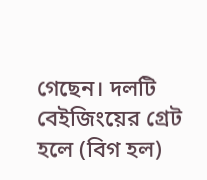গেছেন। দলটি বেইজিংয়ের গ্রেট হলে (বিগ হল)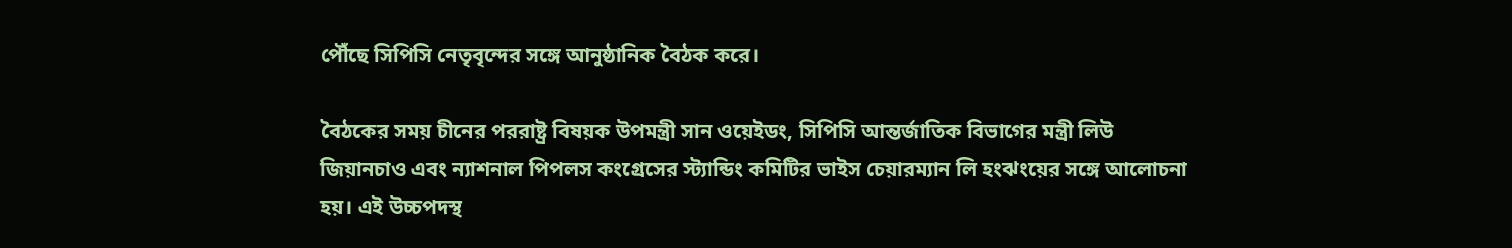পৌঁছে সিপিসি নেতৃবৃন্দের সঙ্গে আনুষ্ঠানিক বৈঠক করে।

বৈঠকের সময় চীনের পররাষ্ট্র বিষয়ক উপমন্ত্রী সান ওয়েইডং, সিপিসি আন্তর্জাতিক বিভাগের মন্ত্রী লিউ জিয়ানচাও এবং ন্যাশনাল পিপলস কংগ্রেসের স্ট্যান্ডিং কমিটির ভাইস চেয়ারম্যান লি হংঝংয়ের সঙ্গে আলোচনা হয়। এই উচ্চপদস্থ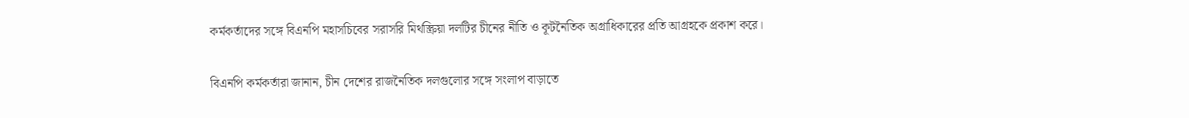কর্মকর্তাদের সঙ্গে বিএনপি মহাসচিবের সরাসরি মিথস্ক্রিয়া দলটির চীনের নীতি ও কূটনৈতিক অগ্রাধিকারের প্রতি আগ্রহকে প্রকাশ করে।

বিএনপি কর্মকর্তারা জানান, চীন দেশের রাজনৈতিক দলগুলোর সঙ্গে সংলাপ বাড়াতে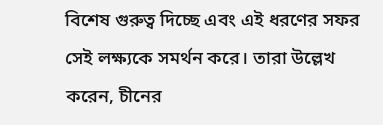বিশেষ গুরুত্ব দিচ্ছে এবং এই ধরণের সফর সেই লক্ষ্যকে সমর্থন করে। তারা উল্লেখ করেন, চীনের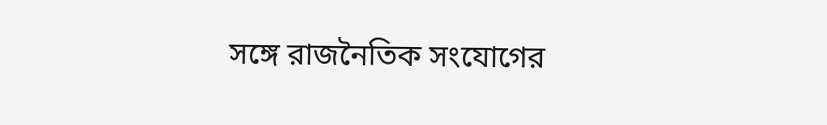সঙ্গে রাজনৈতিক সংযোগের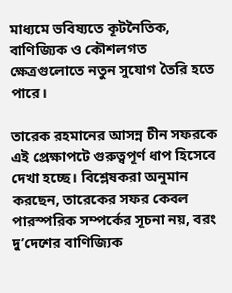মাধ্যমে ভবিষ্যতে কূটনৈতিক, বাণিজ্যিক ও কৌশলগত ক্ষেত্রগুলোতে নতুন সুযোগ তৈরি হতে পারে।

তারেক রহমানের আসন্ন চীন সফরকে এই প্রেক্ষাপটে গুরুত্বপূর্ণ ধাপ হিসেবে দেখা হচ্ছে। বিশ্লেষকরা অনুমান করছেন, তারেকের সফর কেবল পারস্পরিক সম্পর্কের সূচনা নয়, বরং দু’দেশের বাণিজ্যিক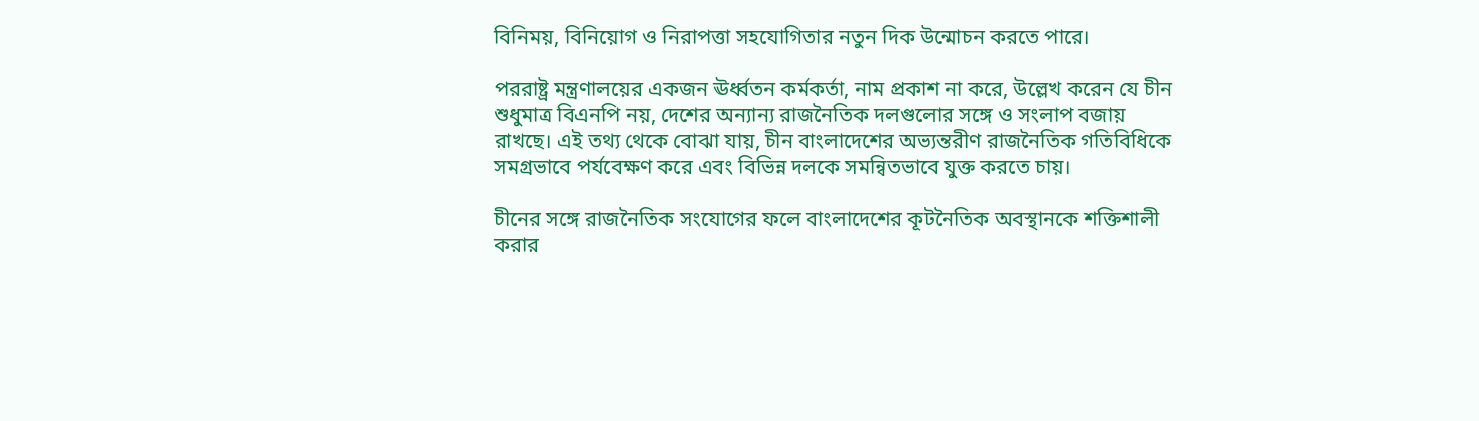বিনিময়, বিনিয়োগ ও নিরাপত্তা সহযোগিতার নতুন দিক উন্মোচন করতে পারে।

পররাষ্ট্র মন্ত্রণালয়ের একজন ঊর্ধ্বতন কর্মকর্তা, নাম প্রকাশ না করে, উল্লেখ করেন যে চীন শুধুমাত্র বিএনপি নয়, দেশের অন্যান্য রাজনৈতিক দলগুলোর সঙ্গে ও সংলাপ বজায় রাখছে। এই তথ্য থেকে বোঝা যায়, চীন বাংলাদেশের অভ্যন্তরীণ রাজনৈতিক গতিবিধিকে সমগ্রভাবে পর্যবেক্ষণ করে এবং বিভিন্ন দলকে সমন্বিতভাবে যুক্ত করতে চায়।

চীনের সঙ্গে রাজনৈতিক সংযোগের ফলে বাংলাদেশের কূটনৈতিক অবস্থানকে শক্তিশালী করার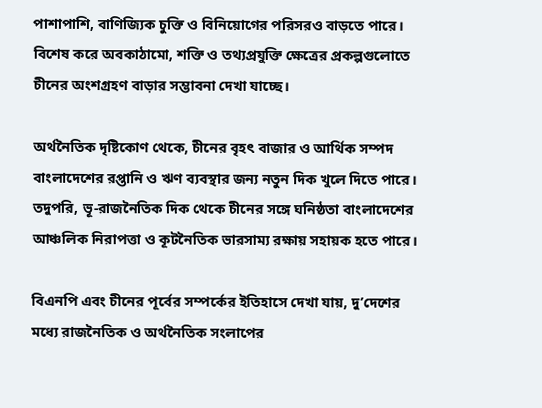পাশাপাশি, বাণিজ্যিক চুক্তি ও বিনিয়োগের পরিসরও বাড়তে পারে। বিশেষ করে অবকাঠামো, শক্তি ও তথ্যপ্রযুক্তি ক্ষেত্রের প্রকল্পগুলোতে চীনের অংশগ্রহণ বাড়ার সম্ভাবনা দেখা যাচ্ছে।

অর্থনৈতিক দৃষ্টিকোণ থেকে, চীনের বৃহৎ বাজার ও আর্থিক সম্পদ বাংলাদেশের রপ্তানি ও ঋণ ব্যবস্থার জন্য নতুন দিক খুলে দিতে পারে। তদুপরি, ভূ-রাজনৈতিক দিক থেকে চীনের সঙ্গে ঘনিষ্ঠতা বাংলাদেশের আঞ্চলিক নিরাপত্তা ও কূটনৈতিক ভারসাম্য রক্ষায় সহায়ক হতে পারে।

বিএনপি এবং চীনের পূর্বের সম্পর্কের ইতিহাসে দেখা যায়, দু’দেশের মধ্যে রাজনৈতিক ও অর্থনৈতিক সংলাপের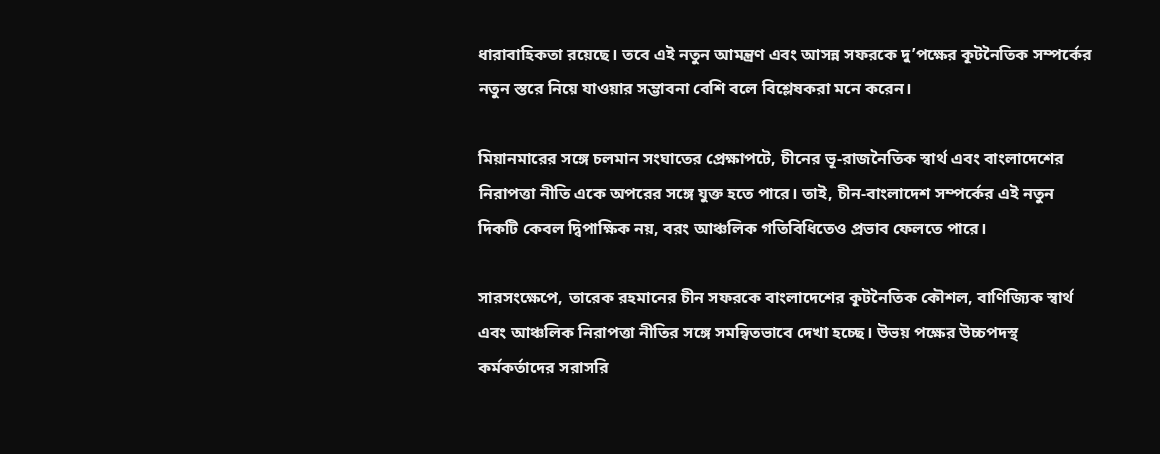ধারাবাহিকতা রয়েছে। তবে এই নতুন আমন্ত্রণ এবং আসন্ন সফরকে দু’পক্ষের কূটনৈতিক সম্পর্কের নতুন স্তরে নিয়ে যাওয়ার সম্ভাবনা বেশি বলে বিশ্লেষকরা মনে করেন।

মিয়ানমারের সঙ্গে চলমান সংঘাতের প্রেক্ষাপটে, চীনের ভূ-রাজনৈতিক স্বার্থ এবং বাংলাদেশের নিরাপত্তা নীতি একে অপরের সঙ্গে যুক্ত হতে পারে। তাই, চীন-বাংলাদেশ সম্পর্কের এই নতুন দিকটি কেবল দ্বিপাক্ষিক নয়, বরং আঞ্চলিক গতিবিধিতেও প্রভাব ফেলতে পারে।

সারসংক্ষেপে, তারেক রহমানের চীন সফরকে বাংলাদেশের কূটনৈতিক কৌশল, বাণিজ্যিক স্বার্থ এবং আঞ্চলিক নিরাপত্তা নীতির সঙ্গে সমন্বিতভাবে দেখা হচ্ছে। উভয় পক্ষের উচ্চপদস্থ কর্মকর্তাদের সরাসরি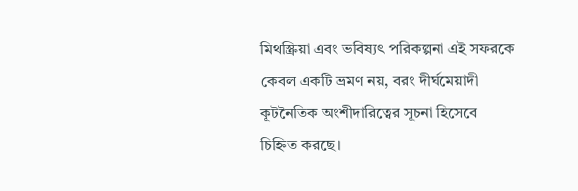মিথস্ক্রিয়া এবং ভবিষ্যৎ পরিকল্পনা এই সফরকে কেবল একটি ভ্রমণ নয়, বরং দীর্ঘমেয়াদী কূটনৈতিক অংশীদারিত্বের সূচনা হিসেবে চিহ্নিত করছে।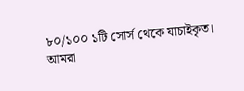৮০/১০০ ১টি সোর্স থেকে যাচাইকৃত।
আমরা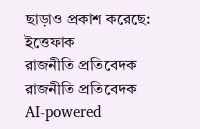ছাড়াও প্রকাশ করেছে: ইত্তেফাক
রাজনীতি প্রতিবেদক
রাজনীতি প্রতিবেদক
AI-powered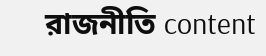রাজনীতি content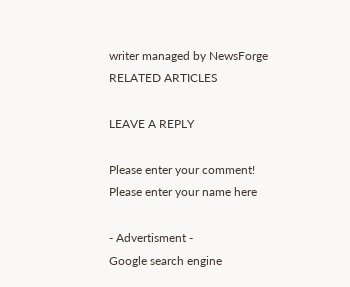writer managed by NewsForge
RELATED ARTICLES

LEAVE A REPLY

Please enter your comment!
Please enter your name here

- Advertisment -
Google search engine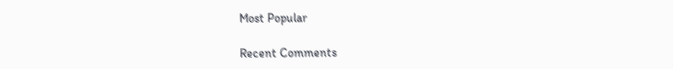Most Popular

Recent Comments